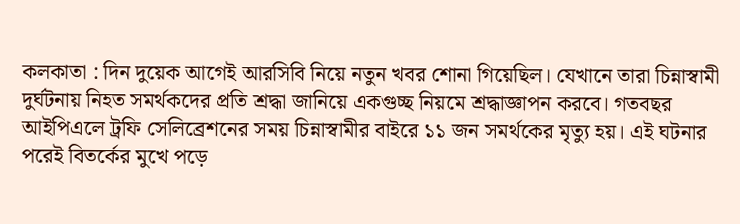কলকাতা : দিন দুয়েক আগেই আরসিবি নিয়ে নতুন খবর শোনা গিয়েছিল। যেখানে তারা চিন্নাস্বামী দুর্ঘটনায় নিহত সমর্থকদের প্রতি শ্রদ্ধা জানিয়ে একগুচ্ছ নিয়মে শ্রদ্ধাজ্ঞাপন করবে। গতবছর আইপিএলে ট্রফি সেলিব্রেশনের সময় চিন্নাস্বামীর বাইরে ১১ জন সমর্থকের মৃত্যু হয়। এই ঘটনার পরেই বিতর্কের মুখে পড়ে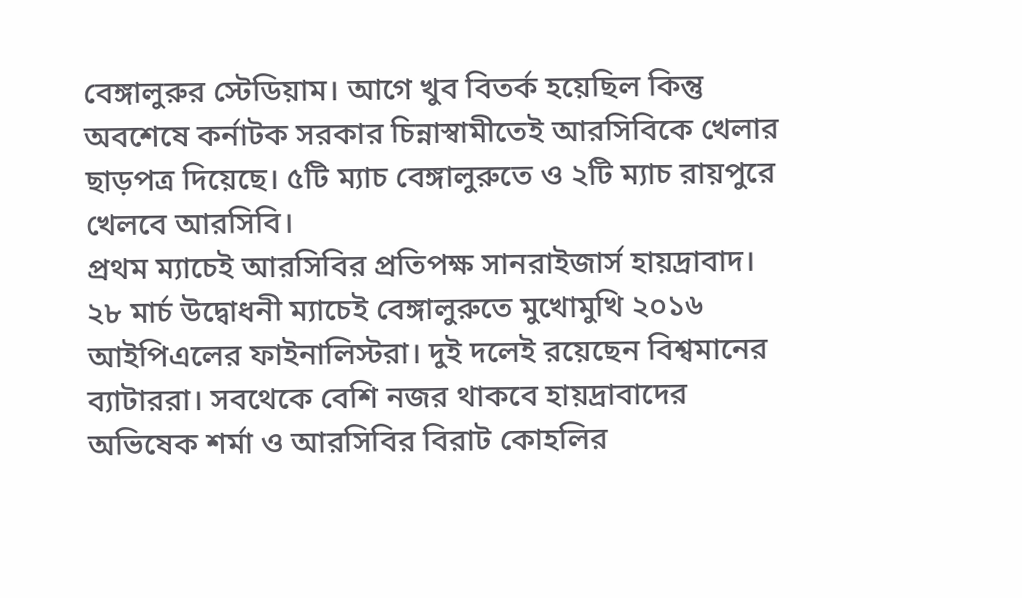বেঙ্গালুরুর স্টেডিয়াম। আগে খুব বিতর্ক হয়েছিল কিন্তু অবশেষে কর্নাটক সরকার চিন্নাস্বামীতেই আরসিবিকে খেলার ছাড়পত্র দিয়েছে। ৫টি ম্যাচ বেঙ্গালুরুতে ও ২টি ম্যাচ রায়পুরে খেলবে আরসিবি।
প্রথম ম্যাচেই আরসিবির প্রতিপক্ষ সানরাইজার্স হায়দ্রাবাদ। ২৮ মার্চ উদ্বোধনী ম্যাচেই বেঙ্গালুরুতে মুখোমুখি ২০১৬ আইপিএলের ফাইনালিস্টরা। দুই দলেই রয়েছেন বিশ্বমানের ব্যাটাররা। সবথেকে বেশি নজর থাকবে হায়দ্রাবাদের অভিষেক শর্মা ও আরসিবির বিরাট কোহলির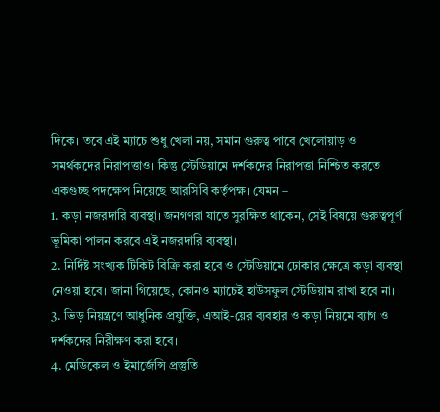দিকে। তবে এই ম্যাচে শুধু খেলা নয়, সমান গুরুত্ব পাবে খেলোয়াড় ও সমর্থকদের নিরাপত্তাও। কিন্তু স্টেডিয়ামে দর্শকদের নিরাপত্তা নিশ্চিত করতে একগুচ্ছ পদক্ষেপ নিয়েছে আরসিবি কর্তৃপক্ষ। যেমন –
1. কড়া নজরদারি ব্যবস্থা। জনগণরা যাতে সুরক্ষিত থাকেন, সেই বিষয়ে গুরুত্বপূর্ণ ভূমিকা পালন করবে এই নজরদারি ব্যবস্থা।
2. নির্দিষ্ট সংখ্যক টিকিট বিক্রি করা হবে ও স্টেডিয়ামে ঢোকার ক্ষেত্রে কড়া ব্যবস্থা নেওয়া হবে। জানা গিয়েছে, কোনও ম্যাচেই হাউসফুল স্টেডিয়াম রাখা হবে না।
3. ভিড় নিয়ন্ত্রণে আধুনিক প্রযুক্তি, এআই-য়ের ব্যবহার ও কড়া নিয়মে ব্যাগ ও দর্শকদের নিরীক্ষণ করা হবে।
4. মেডিকেল ও ইমার্জেন্সি প্রস্তুতি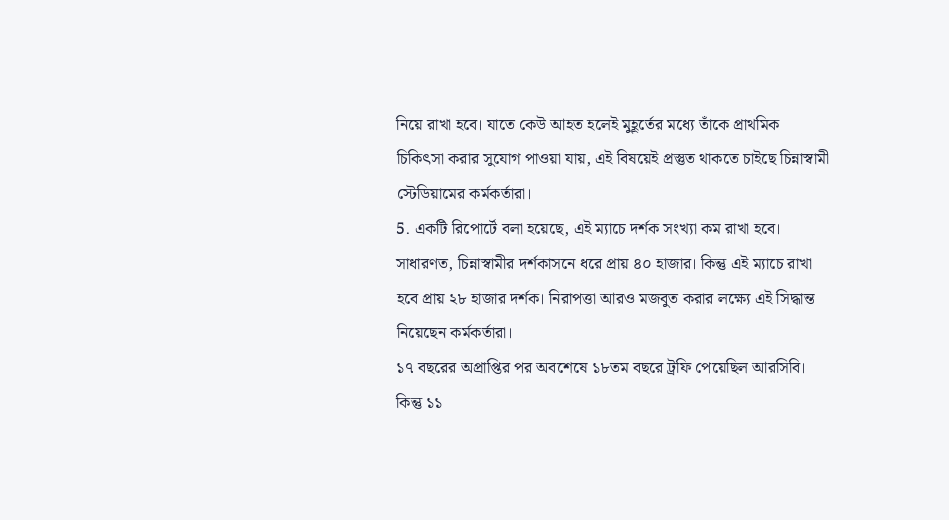নিয়ে রাখা হবে। যাতে কেউ আহত হলেই মুহূর্তের মধ্যে তাঁকে প্রাথমিক চিকিৎসা করার সুযোগ পাওয়া যায়, এই বিষয়েই প্রস্তুত থাকতে চাইছে চিন্নাস্বামী স্টেডিয়ামের কর্মকর্তারা।
5. একটি রিপোর্টে বলা হয়েছে, এই ম্যাচে দর্শক সংখ্যা কম রাখা হবে। সাধারণত, চিন্নাস্বামীর দর্শকাসনে ধরে প্রায় ৪০ হাজার। কিন্তু এই ম্যাচে রাখা হবে প্রায় ২৮ হাজার দর্শক। নিরাপত্তা আরও মজবুত করার লক্ষ্যে এই সিদ্ধান্ত নিয়েছেন কর্মকর্তারা।
১৭ বছরের অপ্রাপ্তির পর অবশেষে ১৮তম বছরে ট্রফি পেয়েছিল আরসিবি। কিন্তু ১১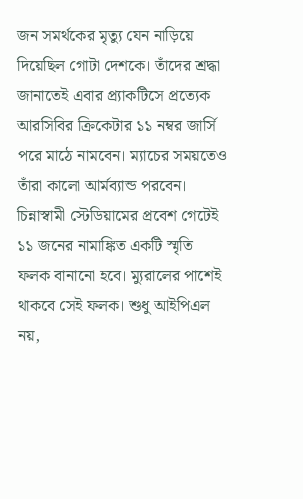জন সমর্থকের মৃত্যু যেন নাড়িয়ে দিয়েছিল গোটা দেশকে। তাঁদের শ্রদ্ধা জানাতেই এবার প্র্যাকটিসে প্রত্যেক আরসিবির ক্রিকেটার ১১ নম্বর জার্সি পরে মাঠে নামবেন। ম্যাচের সময়তেও তাঁরা কালো আর্মব্যান্ড পরবেন। চিন্নাস্বামী স্টেডিয়ামের প্রবেশ গেটেই ১১ জনের নামাঙ্কিত একটি স্মৃতি ফলক বানানো হবে। ম্যুরালের পাশেই থাকবে সেই ফলক। শুধু আইপিএল নয়,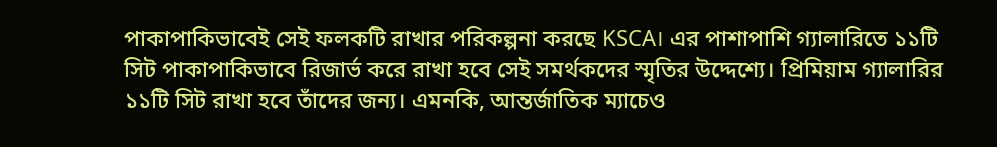পাকাপাকিভাবেই সেই ফলকটি রাখার পরিকল্পনা করছে KSCA। এর পাশাপাশি গ্যালারিতে ১১টি সিট পাকাপাকিভাবে রিজার্ভ করে রাখা হবে সেই সমর্থকদের স্মৃতির উদ্দেশ্যে। প্রিমিয়াম গ্যালারির ১১টি সিট রাখা হবে তাঁদের জন্য। এমনকি, আন্তর্জাতিক ম্যাচেও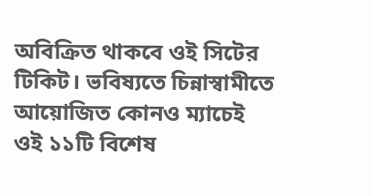অবিক্রিত থাকবে ওই সিটের টিকিট। ভবিষ্যতে চিন্নাস্বামীতে আয়োজিত কোনও ম্যাচেই ওই ১১টি বিশেষ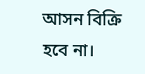আসন বিক্রি হবে না।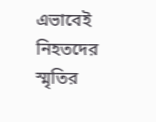এভাবেই নিহতদের স্মৃতির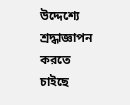উদ্দেশ্যে শ্রদ্ধাজ্ঞাপন করতে চাইছে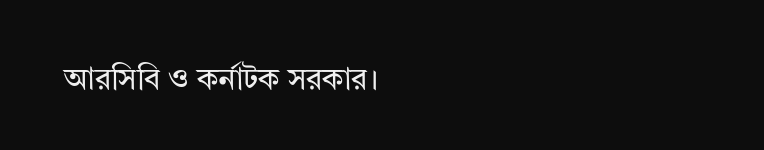আরসিবি ও কর্নাটক সরকার।